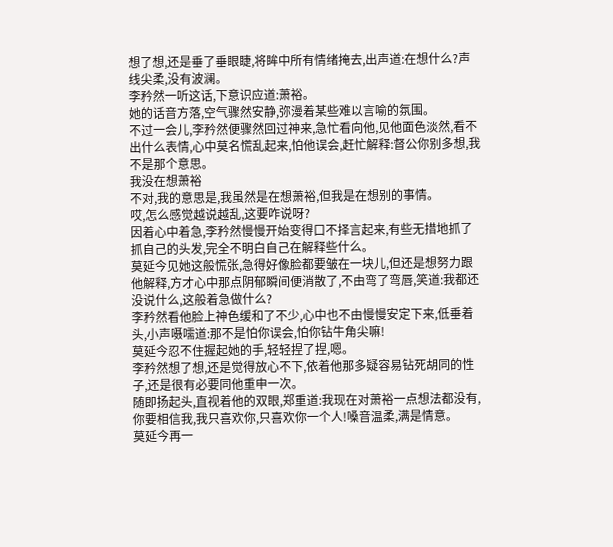想了想,还是垂了垂眼睫,将眸中所有情绪掩去,出声道:在想什么?声线尖柔,没有波澜。
李矜然一听这话,下意识应道:萧裕。
她的话音方落,空气骤然安静,弥漫着某些难以言喻的氛围。
不过一会儿,李矜然便骤然回过神来,急忙看向他,见他面色淡然,看不出什么表情,心中莫名慌乱起来,怕他误会,赶忙解释:督公你别多想,我不是那个意思。
我没在想萧裕
不对,我的意思是,我虽然是在想萧裕,但我是在想别的事情。
哎,怎么感觉越说越乱,这要咋说呀?
因着心中着急,李矜然慢慢开始变得口不择言起来,有些无措地抓了抓自己的头发,完全不明白自己在解释些什么。
莫延今见她这般慌张,急得好像脸都要皱在一块儿,但还是想努力跟他解释,方才心中那点阴郁瞬间便消散了,不由弯了弯唇,笑道:我都还没说什么,这般着急做什么?
李矜然看他脸上神色缓和了不少,心中也不由慢慢安定下来,低垂着头,小声嗫嚅道:那不是怕你误会,怕你钻牛角尖嘛!
莫延今忍不住握起她的手,轻轻捏了捏,嗯。
李矜然想了想,还是觉得放心不下,依着他那多疑容易钻死胡同的性子,还是很有必要同他重申一次。
随即扬起头,直视着他的双眼,郑重道:我现在对萧裕一点想法都没有,你要相信我,我只喜欢你,只喜欢你一个人!嗓音温柔,满是情意。
莫延今再一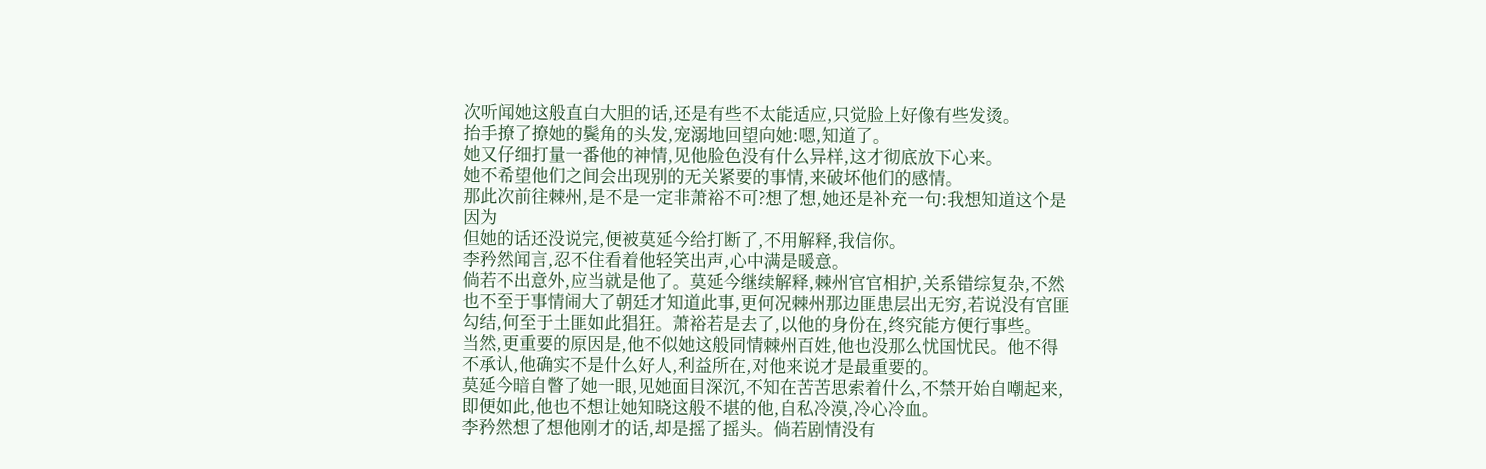次听闻她这般直白大胆的话,还是有些不太能适应,只觉脸上好像有些发烫。
抬手撩了撩她的鬓角的头发,宠溺地回望向她:嗯,知道了。
她又仔细打量一番他的神情,见他脸色没有什么异样,这才彻底放下心来。
她不希望他们之间会出现别的无关紧要的事情,来破坏他们的感情。
那此次前往棘州,是不是一定非萧裕不可?想了想,她还是补充一句:我想知道这个是因为
但她的话还没说完,便被莫延今给打断了,不用解释,我信你。
李矜然闻言,忍不住看着他轻笑出声,心中满是暖意。
倘若不出意外,应当就是他了。莫延今继续解释,棘州官官相护,关系错综复杂,不然也不至于事情闹大了朝廷才知道此事,更何况棘州那边匪患层出无穷,若说没有官匪勾结,何至于土匪如此猖狂。萧裕若是去了,以他的身份在,终究能方便行事些。
当然,更重要的原因是,他不似她这般同情棘州百姓,他也没那么忧国忧民。他不得不承认,他确实不是什么好人,利益所在,对他来说才是最重要的。
莫延今暗自瞥了她一眼,见她面目深沉,不知在苦苦思索着什么,不禁开始自嘲起来,即便如此,他也不想让她知晓这般不堪的他,自私冷漠,冷心冷血。
李矜然想了想他刚才的话,却是摇了摇头。倘若剧情没有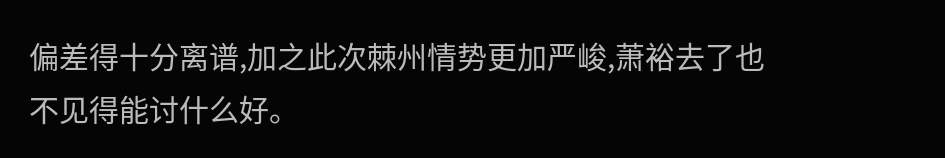偏差得十分离谱,加之此次棘州情势更加严峻,萧裕去了也不见得能讨什么好。